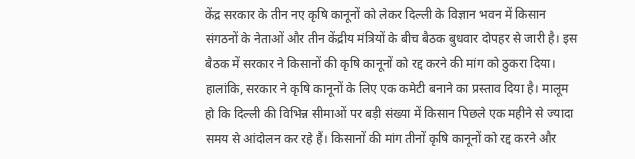केंद्र सरकार के तीन नए कृषि कानूनों को लेकर दिल्ली के विज्ञान भवन में किसान संगठनों के नेताओं और तीन केंद्रीय मंत्रियों के बीच बैठक बुधवार दोपहर से जारी है। इस बैठक में सरकार ने किसानों की कृषि कानूनों को रद्द करने की मांग को ठुकरा दिया। हालांकि, सरकार ने कृषि कानूनों के लिए एक कमेटी बनाने का प्रस्ताव दिया है। मालूम हो कि दिल्ली की विभिन्न सीमाओं पर बड़ी संख्या में किसान पिछले एक महीने से ज्यादा समय से आंदोलन कर रहे हैं। किसानों की मांग तीनों कृषि कानूनों को रद्द करने और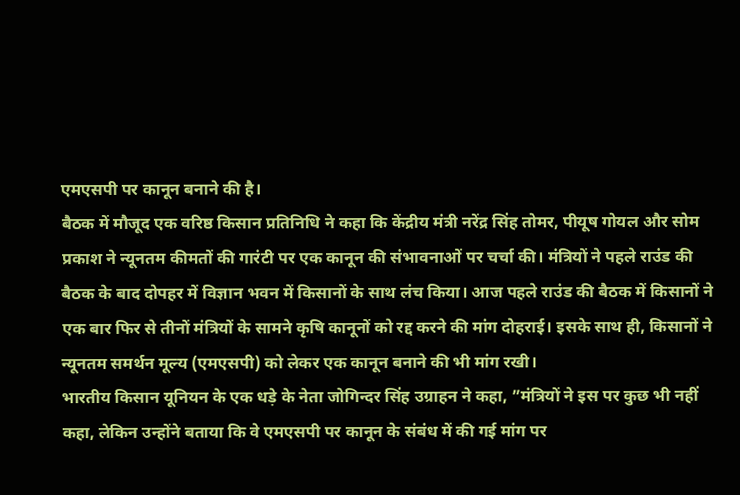एमएसपी पर कानून बनाने की है।
बैठक में मौजूद एक वरिष्ठ किसान प्रतिनिधि ने कहा कि केंद्रीय मंत्री नरेंद्र सिंह तोमर, पीयूष गोयल और सोम प्रकाश ने न्यूनतम कीमतों की गारंटी पर एक कानून की संभावनाओं पर चर्चा की। मंत्रियों ने पहले राउंड की बैठक के बाद दोपहर में विज्ञान भवन में किसानों के साथ लंच किया। आज पहले राउंड की बैठक में किसानों ने एक बार फिर से तीनों मंत्रियों के सामने कृषि कानूनों को रद्द करने की मांग दोहराई। इसके साथ ही, किसानों ने न्यूनतम समर्थन मूल्य (एमएसपी) को लेकर एक कानून बनाने की भी मांग रखी।
भारतीय किसान यूनियन के एक धड़े के नेता जोगिन्दर सिंह उग्राहन ने कहा, ”मंत्रियों ने इस पर कुछ भी नहीं कहा, लेकिन उन्होंने बताया कि वे एमएसपी पर कानून के संबंध में की गई मांग पर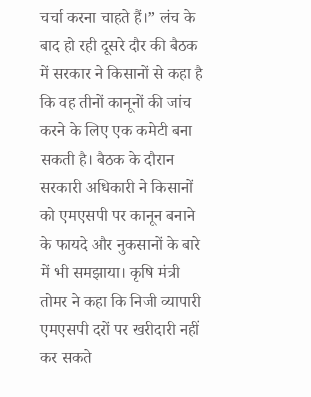चर्चा करना चाहते हैं।” लंच के बाद हो रही दूसरे दौर की बैठक में सरकार ने किसानों से कहा है कि वह तीनों कानूनों की जांच करने के लिए एक कमेटी बना सकती है। बैठक के दौरान सरकारी अधिकारी ने किसानों को एमएसपी पर कानून बनाने के फायदे और नुकसानों के बारे में भी समझाया। कृषि मंत्री तोमर ने कहा कि निजी व्यापारी एमएसपी दरों पर खरीदारी नहीं कर सकते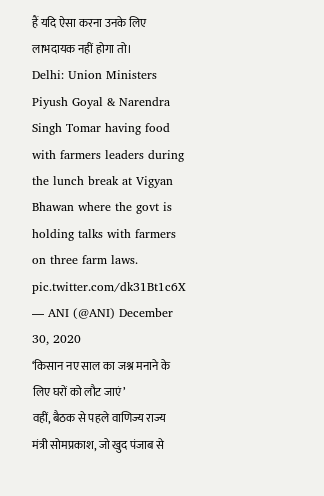हैं यदि ऐसा करना उनके लिए लाभदायक नहीं होगा तो।
Delhi: Union Ministers Piyush Goyal & Narendra Singh Tomar having food with farmers leaders during the lunch break at Vigyan Bhawan where the govt is holding talks with farmers on three farm laws. pic.twitter.com/dk31Bt1c6X
— ANI (@ANI) December 30, 2020
‘किसान नए साल का जश्न मनाने के लिए घरों को लौट जाएं’
वहीं, बैठक से पहले वाणिज्य राज्य मंत्री सोमप्रकाश, जो खुद पंजाब से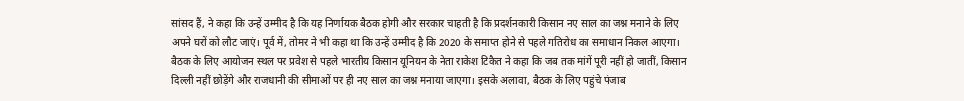सांसद हैं, ने कहा कि उन्हें उम्मीद है कि यह निर्णायक बैठक होगी और सरकार चाहती है कि प्रदर्शनकारी किसान नए साल का जश्न मनाने के लिए अपने घरों को लौट जाएं। पूर्व में, तोमर ने भी कहा था कि उन्हें उम्मीद है कि 2020 के समाप्त होने से पहले गतिरोध का समाधान निकल आएगा। बैठक के लिए आयोजन स्थल पर प्रवेश से पहले भारतीय किसान यूनियन के नेता राकेश टिकैत ने कहा कि जब तक मांगें पूरी नहीं हो जातीं, किसान दिल्ली नहीं छोड़ेंगे और राजधानी की सीमाओं पर ही नए साल का जश्न मनाया जाएगा। इसके अलावा, बैठक के लिए पहुंचे पंजाब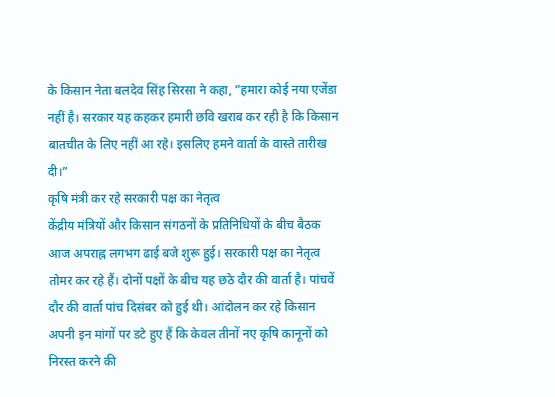के किसान नेता बलदेव सिंह सिरसा ने कहा, ”हमारा कोई नया एजेंडा नहीं है। सरकार यह कहकर हमारी छवि खराब कर रही है कि किसान बातचीत के लिए नहीं आ रहे। इसलिए हमने वार्ता के वास्ते तारीख दी।”
कृषि मंत्री कर रहे सरकारी पक्ष का नेतृत्व
केंद्रीय मंत्रियों और किसान संगठनों के प्रतिनिधियों के बीच बैठक आज अपराह्न लगभग ढाई बजे शुरू हुई। सरकारी पक्ष का नेतृत्व तोमर कर रहे हैं। दोनों पक्षों के बीच यह छठे दौर की वार्ता है। पांचवें दौर की वार्ता पांच दिसंबर को हुई थी। आंदोलन कर रहे किसान अपनी इन मांगों पर डटे हुए हैं कि केवल तीनों नए कृषि कानूनों को निरस्त करने की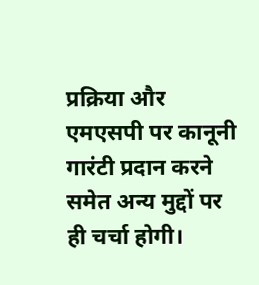प्रक्रिया और एमएसपी पर कानूनी गारंटी प्रदान करने समेत अन्य मुद्दों पर ही चर्चा होगी।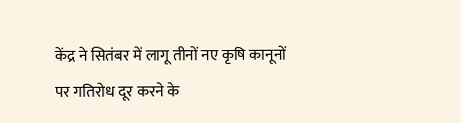केंद्र ने सितंबर में लागू तीनों नए कृषि कानूनों पर गतिरोध दूर करने के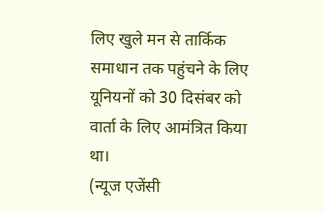लिए खुले मन से तार्किक समाधान तक पहुंचने के लिए यूनियनों को 30 दिसंबर को वार्ता के लिए आमंत्रित किया था।
(न्यूज एजेंसी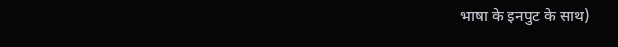भाषा के इनपुट के साथ)